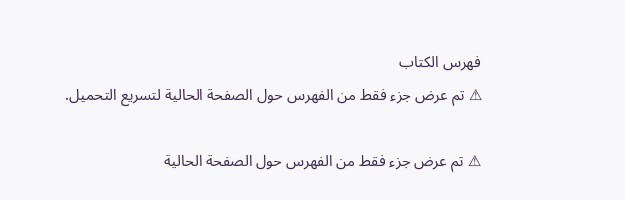فهرس الكتاب
⚠ تم عرض جزء فقط من الفهرس حول الصفحة الحالية لتسريع التحميل.

⚠ تم عرض جزء فقط من الفهرس حول الصفحة الحالية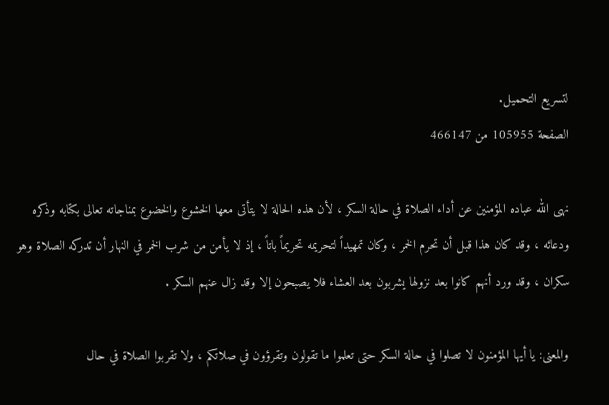لتسريع التحميل.
الصفحة 105955 من 466147

نهى الله عباده المؤمنين عن أداء الصلاة في حالة السكر ، لأن هذه الحالة لا يتأتى معها الخشوع والخضوع بمناجاته تعالى بكتابه وذكره ودعائه ، وقد كان هذا قبل أن تحرم الخمر ، وكان تمهيداً لتحريمه تحريماً باتاً ، إذ لا يأمن من شرب الخمر في النهار أن تدركه الصلاة وهو سكران ، وقد ورد أنهم كانوا بعد نزولها يشربون بعد العشاء فلا يصبحون إلا وقد زال عنهم السكر .

والمعنى: يا أيها المؤمنون لا تصلوا في حالة السكر حتى تعلموا ما تقولون وتقرؤون في صلاتكم ، ولا تقربوا الصلاة في حال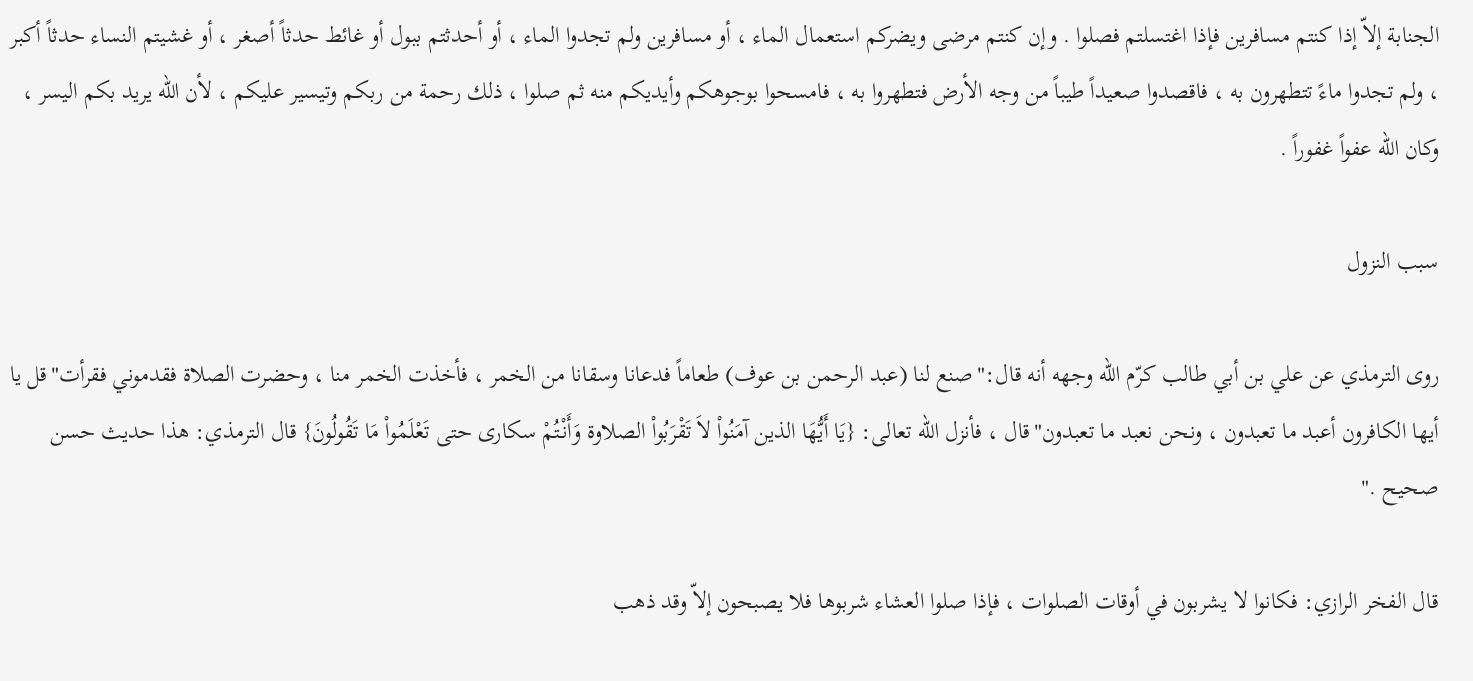الجنابة إلاّ إذا كنتم مسافرين فإذا اغتسلتم فصلوا . وإن كنتم مرضى ويضركم استعمال الماء ، أو مسافرين ولم تجدوا الماء ، أو أحدثتم ببول أو غائط حدثاً أصغر ، أو غشيتم النساء حدثاً أكبر ، ولم تجدوا ماءً تتطهرون به ، فاقصدوا صعيداً طيباً من وجه الأرض فتطهروا به ، فامسحوا بوجوهكم وأيديكم منه ثم صلوا ، ذلك رحمة من ربكم وتيسير عليكم ، لأن الله يريد بكم اليسر ، وكان الله عفواً غفوراً .

سبب النزول

روى الترمذي عن علي بن أبي طالب كرّم الله وجهه أنه قال:"صنع لنا (عبد الرحمن بن عوف) طعاماً فدعانا وسقانا من الخمر ، فأخذت الخمر منا ، وحضرت الصلاة فقدموني فقرأت"قل يا أيها الكافرون أعبد ما تعبدون ، ونحن نعبد ما تعبدون"قال ، فأنزل الله تعالى: {يَا أَيُّهَا الذين آمَنُواْ لاَ تَقْرَبُواْ الصلاوة وَأَنْتُمْ سكارى حتى تَعْلَمُواْ مَا تَقُولُونَ} قال الترمذي: هذا حديث حسن صحيح ."

قال الفخر الرازي: فكانوا لا يشربون في أوقات الصلوات ، فإذا صلوا العشاء شربوها فلا يصبحون إلاّ وقد ذهب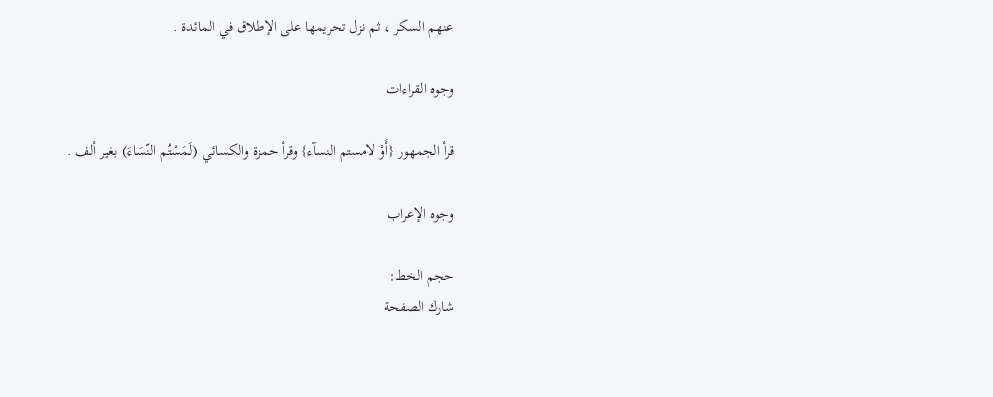عنهم السكر ، ثم نزل تحريمها على الإطلاق في المائدة .

وجوه القراءات

قرأ الجمهور {أَوْ لامستم النسآء} وقرأ حمزة والكسائي (لَمَسْتُم النّسَاءَ) بغير ألف .

وجوه الإعراب

حجم الخط:
شارك الصفحة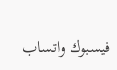فيسبوك واتساب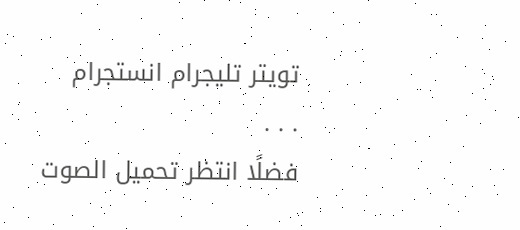تويتر تليجرام انستجرام
. . .
فضلًا انتظر تحميل الصوت